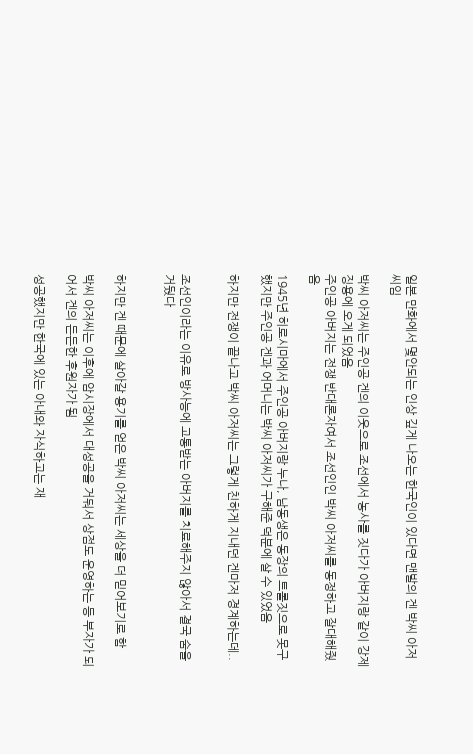일본 만화에서 몇안되는 인상 깊게 나오는 한국인이 있다면 맨발의 겐 박씨 아저씨임

박씨 아저씨는 주인공 겐의 이웃으로 조선에서 농사를 짓다가 아버지랑 같이 강제징용에 오게 되었음
주인공 아버지는 전쟁 반대론자여서 조선인인 박씨 아저씨를 동정하고 잘대해줬음

1945년 히로시마에서 주인공 아버지랑 누나, 남동생은 동장의 트롤짓으로 못구했지만 주인공 겐과 어머니는 박씨 아저씨가 구해준 덕분에 살 수 있었음

하지만 전쟁이 끝나고 박씨 아저씨는 그렇게 친하게 지내던 겐마저 경계하는데..


조선인이라는 이유로 방사능에 고통받는 아버지를 치료해주지 않아서 결국 숨을 거뒀다


하지만 겐 때문에 살아갈 용기를 얻은 박씨 아저씨는 세상을 더 믿어보기로 함

박씨 아저씨는 이후에 암시장에서 대성공을 거둬서 상점도 운영하는 등 부자가 되어서 겐의 든든한 후원자가 됨

성공했지만 한국에 있는 아내와 자식하고는 재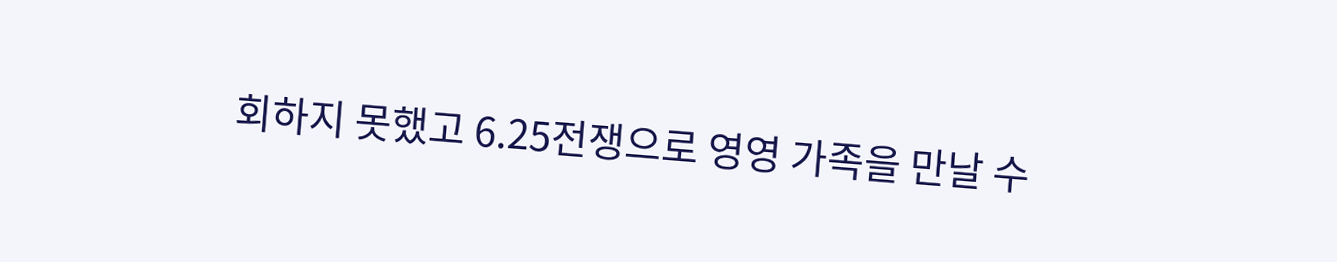회하지 못했고 6.25전쟁으로 영영 가족을 만날 수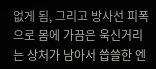없게 됨, 그리고 방사선 피폭으로 몸에 가끔은 욱신거리는 상처가 남아서 씁쓸한 엔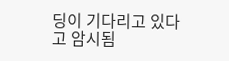딩이 기다리고 있다고 암시됨